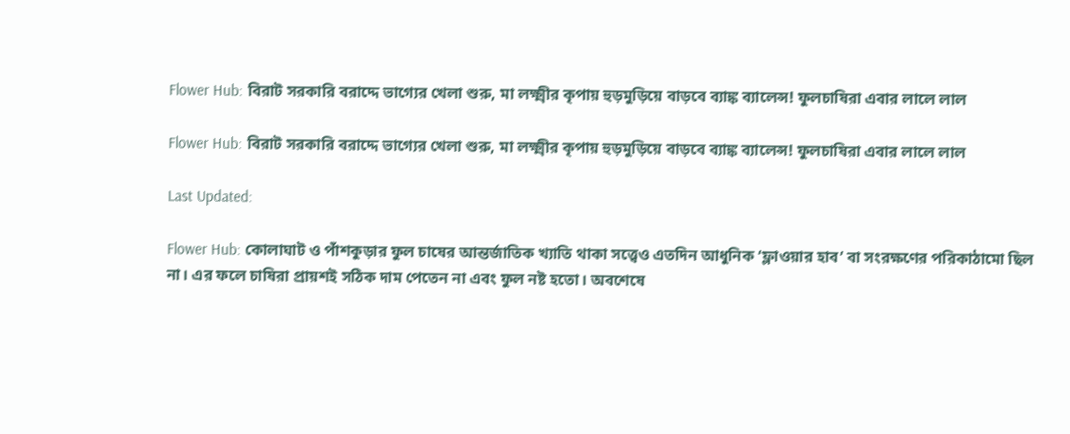Flower Hub: বিরাট সরকারি বরাদ্দে ভাগ্যের খেলা শুরু, মা লক্ষ্মীর কৃপায় হুড়মুড়িয়ে বাড়বে ব্যাঙ্ক ব্যালেন্স! ফুলচাষিরা এবার লালে লাল

Flower Hub: বিরাট সরকারি বরাদ্দে ভাগ্যের খেলা শুরু, মা লক্ষ্মীর কৃপায় হুড়মুড়িয়ে বাড়বে ব্যাঙ্ক ব্যালেন্স! ফুলচাষিরা এবার লালে লাল

Last Updated:

Flower Hub: কোলাঘাট ও পাঁশকুড়ার ফুল চাষের আন্তর্জাতিক খ্যাতি থাকা সত্ত্বেও এতদিন আধুনিক ‘ফ্লাওয়ার হাব’ বা সংরক্ষণের পরিকাঠামো ছিল না। এর ফলে চাষিরা প্রায়শই সঠিক দাম পেতেন না এবং ফুল নষ্ট হতো। অবশেষে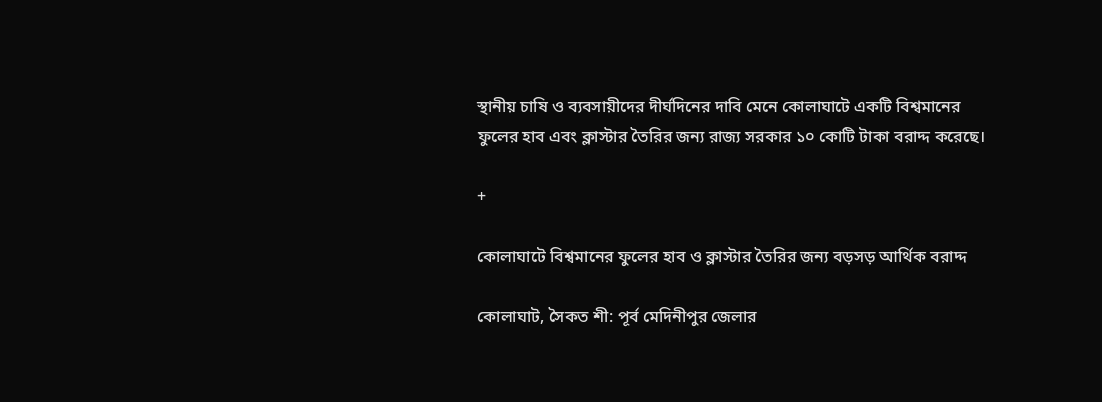স্থানীয় চাষি ও ব্যবসায়ীদের দীর্ঘদিনের দাবি মেনে কোলাঘাটে একটি বিশ্বমানের ফুলের হাব এবং ক্লাস্টার তৈরির জন্য রাজ্য সরকার ১০ কোটি টাকা বরাদ্দ করেছে।

+

কোলাঘাটে বিশ্বমানের ফুলের হাব ও ক্লাস্টার তৈরির জন্য বড়সড় আর্থিক বরাদ্দ

কোলাঘাট, সৈকত শী: পূর্ব মেদিনীপুর জেলার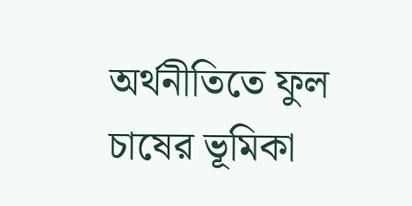অর্থনীতিতে ফুল চাষের ভূমিকা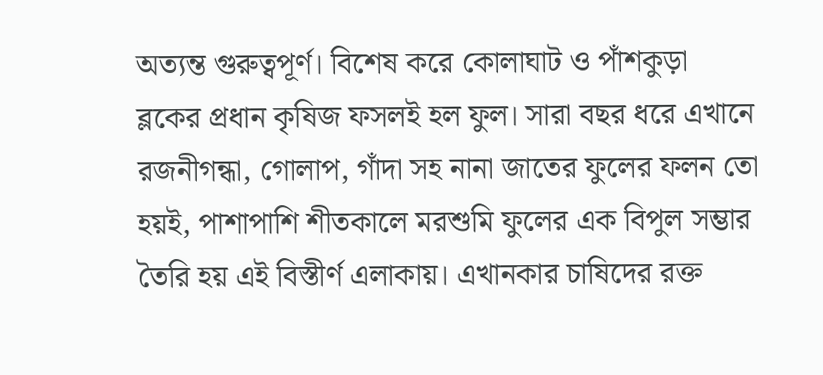অত্যন্ত গুরুত্বপূর্ণ। বিশেষ করে কোলাঘাট ও পাঁশকুড়া ব্লকের প্রধান কৃষিজ ফসলই হল ফুল। সারা বছর ধরে এখানে রজনীগন্ধা, গোলাপ, গাঁদা সহ নানা জাতের ফুলের ফলন তো হয়ই, পাশাপাশি শীতকালে মরশুমি ফুলের এক বিপুল সম্ভার তৈরি হয় এই বিস্তীর্ণ এলাকায়। এখানকার চাষিদের রক্ত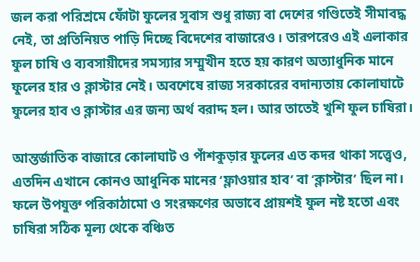জল করা পরিশ্রমে ফোঁটা ফুলের সুবাস শুধু রাজ্য বা দেশের গণ্ডিতেই সীমাবদ্ধ নেই, তা প্রতিনিয়ত পাড়ি দিচ্ছে বিদেশের বাজারেও। তারপরেও এই এলাকার ফুল চাষি ও ব্যবসায়ীদের সমস্যার সম্মুখীন হতে হয় কারণ অত্যাধুনিক মানে ফুলের হার ও ক্লাস্টার নেই। অবশেষে রাজ্য সরকারের বদান্যতায় কোলাঘাটে ফুলের হাব ও ক্লাস্টার এর জন্য অর্থ বরাদ্দ হল। আর তাতেই খুশি ফুল চাষিরা।

আন্তর্জাতিক বাজারে কোলাঘাট ও পাঁশকুড়ার ফুলের এত কদর থাকা সত্ত্বেও, এতদিন এখানে কোনও আধুনিক মানের ‘ফ্লাওয়ার হাব’ বা ‘ক্লাস্টার’ ছিল না। ফলে উপযুক্ত পরিকাঠামো ও সংরক্ষণের অভাবে প্রায়শই ফুল নষ্ট হতো এবং চাষিরা সঠিক মূল্য থেকে বঞ্চিত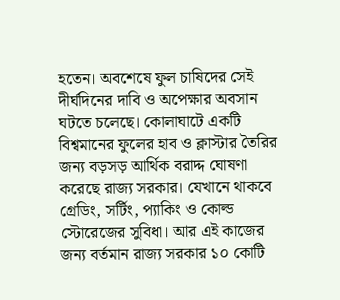হতেন। অবশেষে ফুল চাষিদের সেই দীর্ঘদিনের দাবি ও অপেক্ষার অবসান ঘটতে চলেছে। কোলাঘাটে একটি বিশ্বমানের ফুলের হাব ও ক্লাস্টার তৈরির জন্য বড়সড় আর্থিক বরাদ্দ ঘোষণা করেছে রাজ্য সরকার। যেখানে থাকবে গ্রেডিং, সর্টিং, প্যাকিং ও কোল্ড স্টোরেজের সুবিধা। আর এই কাজের জন্য বর্তমান রাজ্য সরকার ১০ কোটি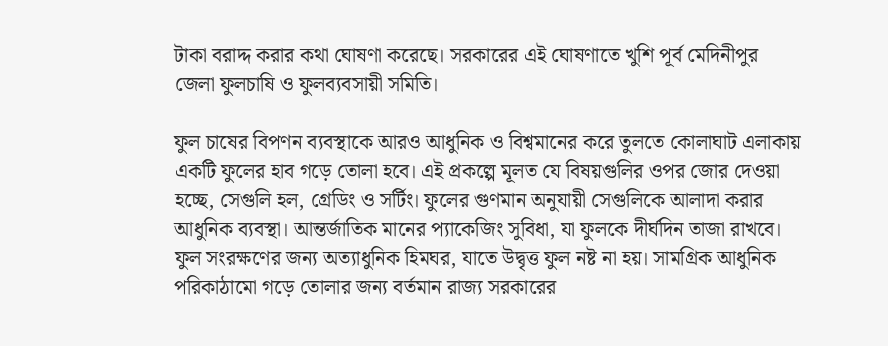টাকা বরাদ্দ করার কথা ঘোষণা করেছে। সরকারের এই ঘোষণাতে খুশি পূর্ব মেদিনীপুর জেলা ফুলচাষি ও ফুলব্যবসায়ী সমিতি।

ফুল চাষের বিপণন ব্যবস্থাকে আরও আধুনিক ও বিশ্বমানের করে তুলতে কোলাঘাট এলাকায় একটি ফুলের হাব গড়ে তোলা হবে। এই প্রকল্পে মূলত যে বিষয়গুলির ওপর জোর দেওয়া হচ্ছে, সেগুলি হল, গ্রেডিং ও সর্টিং। ফুলের গুণমান অনুযায়ী সেগুলিকে আলাদা করার আধুনিক ব্যবস্থা। আন্তর্জাতিক মানের প্যাকেজিং সুবিধা, যা ফুলকে দীর্ঘদিন তাজা রাখবে। ফুল সংরক্ষণের জন্য অত্যাধুনিক হিমঘর, যাতে উদ্বৃত্ত ফুল নষ্ট না হয়। সামগ্রিক আধুনিক পরিকাঠামো গড়ে তোলার জন্য বর্তমান রাজ্য সরকারের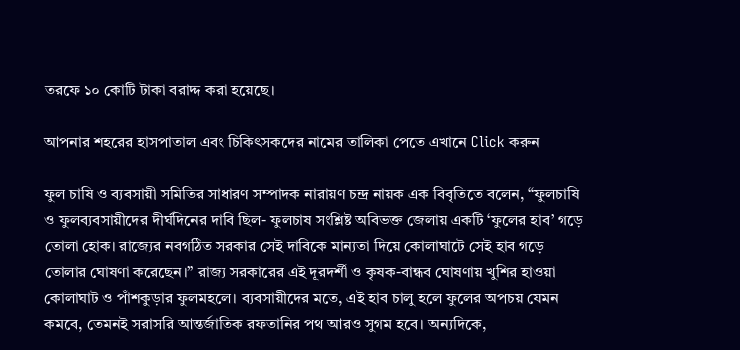তরফে ১০ কোটি টাকা বরাদ্দ করা হয়েছে।

আপনার শহরের হাসপাতাল এবং চিকিৎসকদের নামের তালিকা পেতে এখানে Click করুন

ফুল চাষি ও ব্যবসায়ী সমিতির সাধারণ সম্পাদক নারায়ণ চন্দ্র নায়ক এক বিবৃতিতে বলেন, “ফুলচাষি ও ফুলব্যবসায়ীদের দীর্ঘদিনের দাবি ছিল- ফুলচাষ সংশ্লিষ্ট অবিভক্ত জেলায় একটি ‘ফুলের হাব’ গড়ে তোলা হোক। রাজ্যের নবগঠিত সরকার সেই দাবিকে মান্যতা দিয়ে কোলাঘাটে সেই হাব গড়ে তোলার ঘোষণা করেছেন।” রাজ্য সরকারের এই দূরদর্শী ও কৃষক-বান্ধব ঘোষণায় খুশির হাওয়া কোলাঘাট ও পাঁশকুড়ার ফুলমহলে। ব্যবসায়ীদের মতে, এই হাব চালু হলে ফুলের অপচয় যেমন কমবে, তেমনই সরাসরি আন্তর্জাতিক রফতানির পথ আরও সুগম হবে। অন্যদিকে,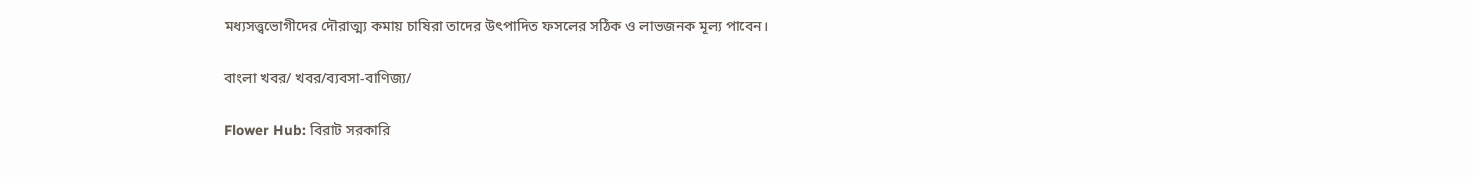মধ্যসত্ত্বভোগীদের দৌরাত্ম্য কমায় চাষিরা তাদের উৎপাদিত ফসলের সঠিক ও লাভজনক মূল্য পাবেন।

বাংলা খবর/ খবর/ব্যবসা-বাণিজ্য/

Flower Hub: বিরাট সরকারি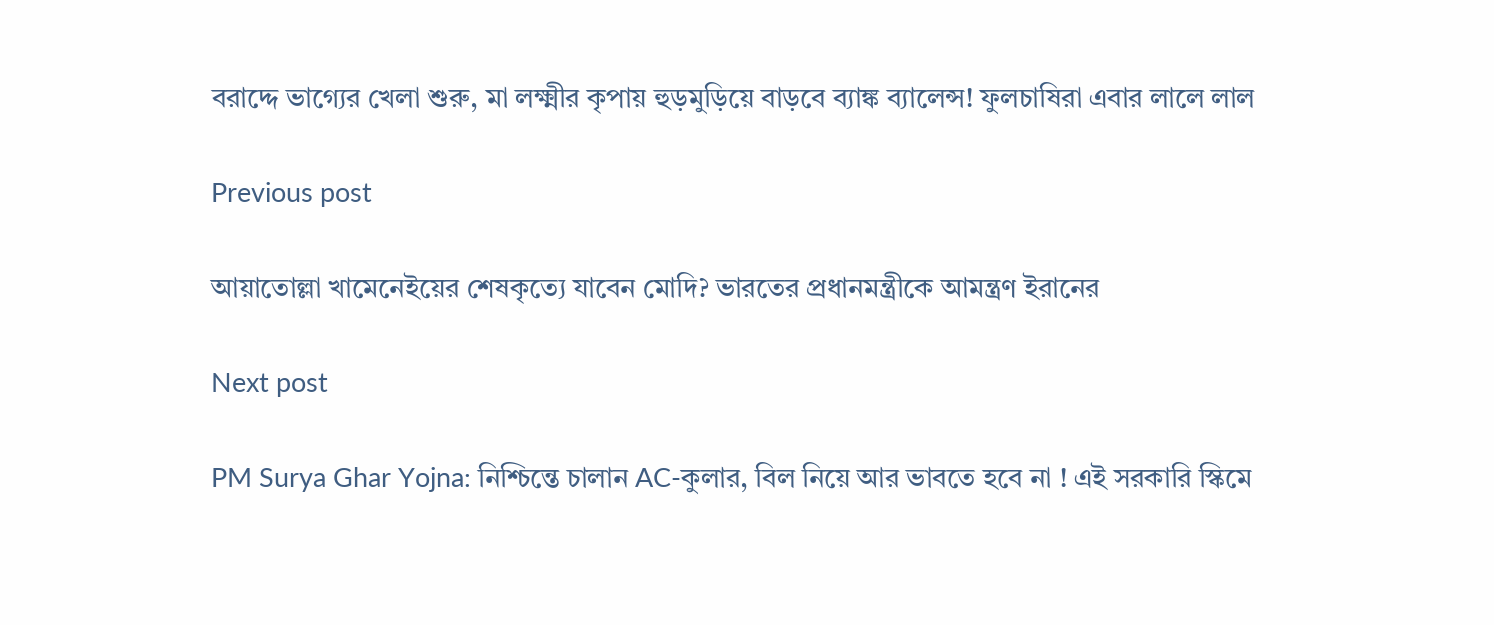বরাদ্দে ভাগ্যের খেলা শুরু, মা লক্ষ্মীর কৃপায় হুড়মুড়িয়ে বাড়বে ব্যাঙ্ক ব্যালেন্স! ফুলচাষিরা এবার লালে লাল

Previous post

আয়াতোল্লা খামেনেইয়ের শেষকৃত্যে যাবেন মোদি? ভারতের প্রধানমন্ত্রীকে আমন্ত্রণ ইরানের

Next post

PM Surya Ghar Yojna: নিশ্চিন্তে চালান AC-কুলার, বিল নিয়ে আর ভাবতে হবে না ! এই সরকারি স্কিমে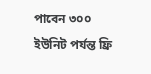পাবেন ৩০০ ইউনিট পর্যন্ত ফ্রি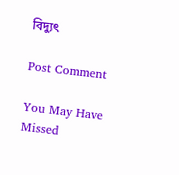বিদ্যুৎ

Post Comment

You May Have Missed